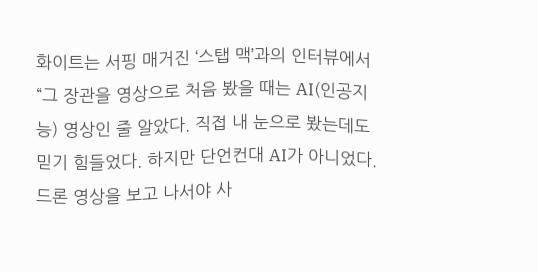화이트는 서핑 매거진 ‘스탭 맥’과의 인터뷰에서 “그 장관을 영상으로 처음 봤을 때는 AI(인공지능) 영상인 줄 알았다. 직접 내 눈으로 봤는데도 믿기 힘들었다. 하지만 단언컨대 AI가 아니었다. 드론 영상을 보고 나서야 사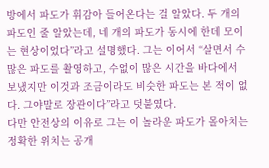방에서 파도가 휘감아 들어온다는 걸 알았다. 두 개의 파도인 줄 알았는데, 네 개의 파도가 동시에 한데 모이는 현상이었다”라고 설명했다. 그는 이어서 “살면서 수많은 파도를 촬영하고, 수없이 많은 시간을 바다에서 보냈지만 이것과 조금이라도 비슷한 파도는 본 적이 없다. 그야말로 장관이다”라고 덧붙였다.
다만 안전상의 이유로 그는 이 놀라운 파도가 몰아치는 정확한 위치는 공개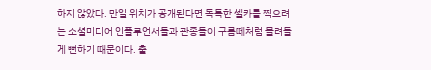하지 않았다. 만일 위치가 공개된다면 독특한 셀카를 찍으려는 소셜미디어 인플루언서들과 관종들이 구름떼처럼 몰려들 게 뻔하기 때문이다. 출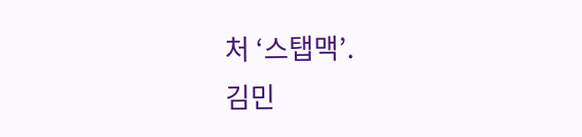처 ‘스탭맥’.
김민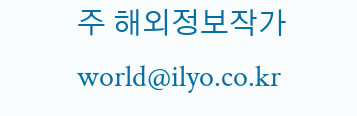주 해외정보작가 world@ilyo.co.kr